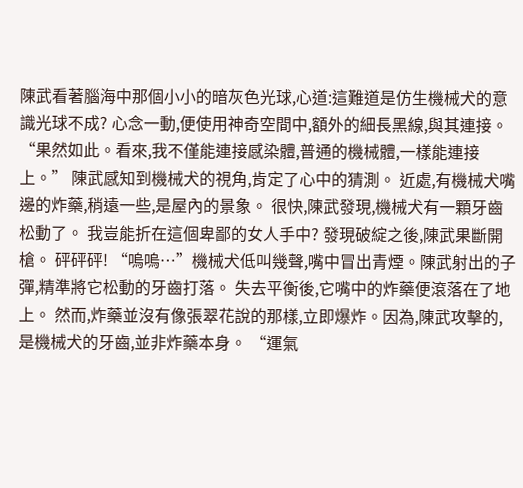陳武看著腦海中那個小小的暗灰色光球,心道:這難道是仿生機械犬的意識光球不成? 心念一動,便使用神奇空間中,額外的細長黑線,與其連接。 “果然如此。看來,我不僅能連接感染體,普通的機械體,一樣能連接上。” 陳武感知到機械犬的視角,肯定了心中的猜測。 近處,有機械犬嘴邊的炸藥,稍遠一些,是屋內的景象。 很快,陳武發現,機械犬有一顆牙齒松動了。 我豈能折在這個卑鄙的女人手中? 發現破綻之後,陳武果斷開槍。 砰砰砰! “嗚嗚…”機械犬低叫幾聲,嘴中冒出青煙。陳武射出的子彈,精準將它松動的牙齒打落。 失去平衡後,它嘴中的炸藥便滾落在了地上。 然而,炸藥並沒有像張翠花說的那樣,立即爆炸。因為,陳武攻擊的,是機械犬的牙齒,並非炸藥本身。 “運氣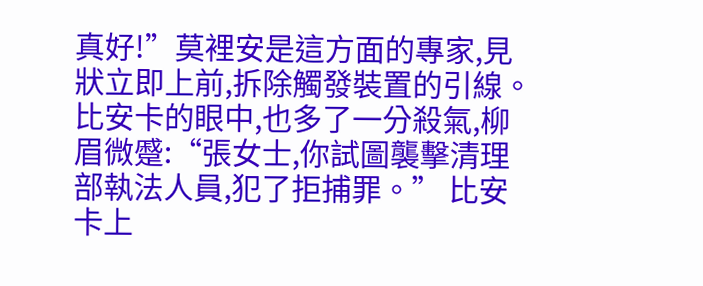真好!”莫裡安是這方面的專家,見狀立即上前,拆除觸發裝置的引線。 比安卡的眼中,也多了一分殺氣,柳眉微蹙:“張女士,你試圖襲擊清理部執法人員,犯了拒捕罪。” 比安卡上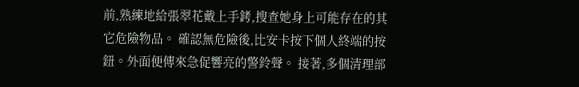前,熟練地給張翠花戴上手銬,搜查她身上可能存在的其它危險物品。 確認無危險後,比安卡按下個人終端的按鈕。外面便傳來急促響亮的警鈴聲。 接著,多個清理部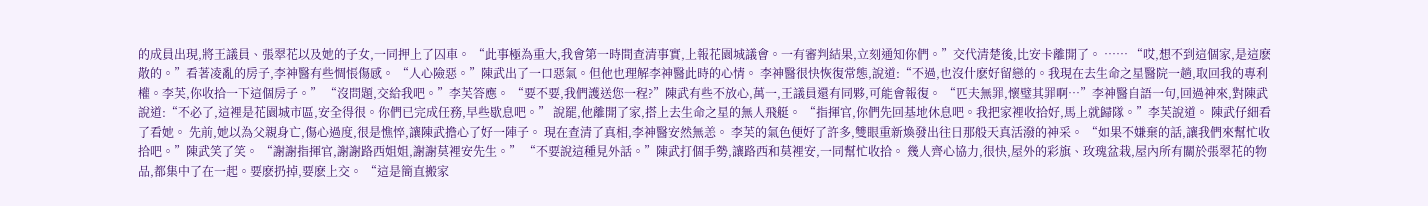的成員出現,將王議員、張翠花以及她的子女,一同押上了囚車。 “此事極為重大,我會第一時間查清事實,上報花園城議會。一有審判結果,立刻通知你們。”交代清楚後,比安卡離開了。 …… “哎,想不到這個家,是這麽散的。”看著凌亂的房子,李神醫有些惆悵傷感。 “人心險惡。”陳武出了一口惡氣。但他也理解李神醫此時的心情。 李神醫很快恢復常態,說道:“不過,也沒什麽好留戀的。我現在去生命之星醫院一趟,取回我的專利權。李芙,你收拾一下這個房子。” “沒問題,交給我吧。”李芙答應。 “要不要,我們護送您一程?”陳武有些不放心,萬一,王議員還有同夥,可能會報復。 “匹夫無罪,懷璧其罪啊…”李神醫自語一句,回過神來,對陳武說道:“不必了,這裡是花園城市區,安全得很。你們已完成任務,早些歇息吧。” 說罷,他離開了家,搭上去生命之星的無人飛艇。 “指揮官,你們先回基地休息吧。我把家裡收拾好,馬上就歸隊。”李芙說道。 陳武仔細看了看她。 先前,她以為父親身亡,傷心過度,很是憔悴,讓陳武擔心了好一陣子。 現在查清了真相,李神醫安然無恙。 李芙的氣色便好了許多,雙眼重新煥發出往日那般天真活潑的神采。 “如果不嫌棄的話,讓我們來幫忙收拾吧。”陳武笑了笑。 “謝謝指揮官,謝謝路西姐姐,謝謝莫裡安先生。” “不要說這種見外話。”陳武打個手勢,讓路西和莫裡安,一同幫忙收拾。 幾人齊心協力,很快,屋外的彩旗、玫瑰盆栽,屋內所有關於張翠花的物品,都集中了在一起。要麽扔掉,要麽上交。 “這是簡直搬家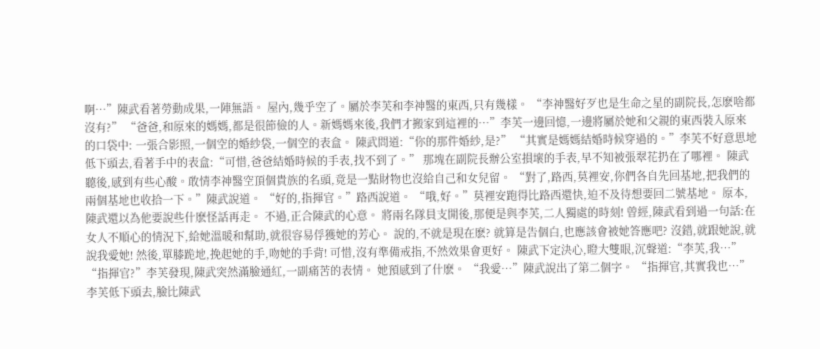啊…”陳武看著勞動成果,一陣無語。 屋內,幾乎空了。屬於李芙和李神醫的東西,只有幾樣。 “李神醫好歹也是生命之星的副院長,怎麽啥都沒有?” “爸爸,和原來的媽媽,都是很節儉的人。新媽媽來後,我們才搬家到這裡的…”李芙一邊回憶,一邊將屬於她和父親的東西裝入原來的口袋中: 一張合影照,一個空的婚紗袋,一個空的表盒。 陳武問道:“你的那件婚紗,是?” “其實是媽媽結婚時候穿過的。”李芙不好意思地低下頭去,看著手中的表盒:“可惜,爸爸結婚時候的手表,找不到了。” 那塊在副院長辦公室損壞的手表,早不知被張翠花扔在了哪裡。 陳武聽後,感到有些心酸。敢情李神醫空頂個貴族的名頭,竟是一點財物也沒給自己和女兒留。 “對了,路西,莫裡安,你們各自先回基地,把我們的兩個基地也收拾一下。”陳武說道。 “好的,指揮官。”路西說道。 “哦,好。”莫裡安跑得比路西還快,迫不及待想要回二號基地。 原本,陳武還以為他要說些什麽怪話再走。 不過,正合陳武的心意。 將兩名隊員支開後,那便是與李芙,二人獨處的時刻! 曾經,陳武看到過一句話:在女人不順心的情況下,給她溫暖和幫助,就很容易俘獲她的芳心。 說的,不就是現在麽? 就算是告個白,也應該會被她答應吧? 沒錯,就跟她說,就說我愛她! 然後,單膝跪地,挽起她的手,吻她的手背! 可惜,沒有準備戒指,不然效果會更好。 陳武下定決心,瞪大雙眼,沉聲道:“李芙,我…” “指揮官?”李芙發現,陳武突然滿臉通紅,一副痛苦的表情。 她預感到了什麽。 “我愛…”陳武說出了第二個字。 “指揮官,其實我也…”李芙低下頭去,臉比陳武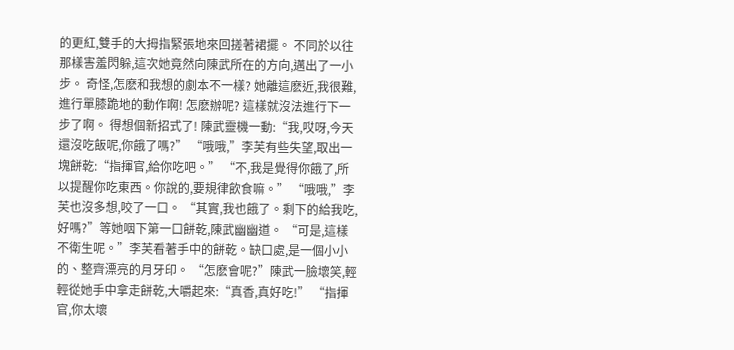的更紅,雙手的大拇指緊張地來回搓著裙擺。 不同於以往那樣害羞閃躲,這次她竟然向陳武所在的方向,邁出了一小步。 奇怪,怎麽和我想的劇本不一樣? 她離這麽近,我很難,進行單膝跪地的動作啊! 怎麽辦呢? 這樣就沒法進行下一步了啊。 得想個新招式了! 陳武靈機一動:“我,哎呀,今天還沒吃飯呢,你餓了嗎?” “哦哦,”李芙有些失望,取出一塊餅乾:“指揮官,給你吃吧。” “不,我是覺得你餓了,所以提醒你吃東西。你說的,要規律飲食嘛。” “哦哦,”李芙也沒多想,咬了一口。 “其實,我也餓了。剩下的給我吃,好嗎?”等她咽下第一口餅乾,陳武幽幽道。 “可是,這樣不衛生呢。”李芙看著手中的餅乾。缺口處,是一個小小的、整齊漂亮的月牙印。 “怎麽會呢?”陳武一臉壞笑,輕輕從她手中拿走餅乾,大嚼起來:“真香,真好吃!” “指揮官,你太壞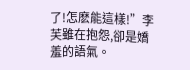了!怎麽能這樣!”李芙雖在抱怨,卻是嬌羞的語氣。